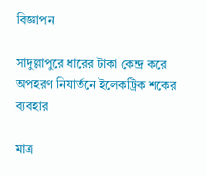বিজ্ঞাপন

সাদুল্লাপুরে ধারের টাকা কেন্দ্র করে অপহরণ নিযার্তনে ইলেকট্রিক শকের ব্যবহার

মাত্র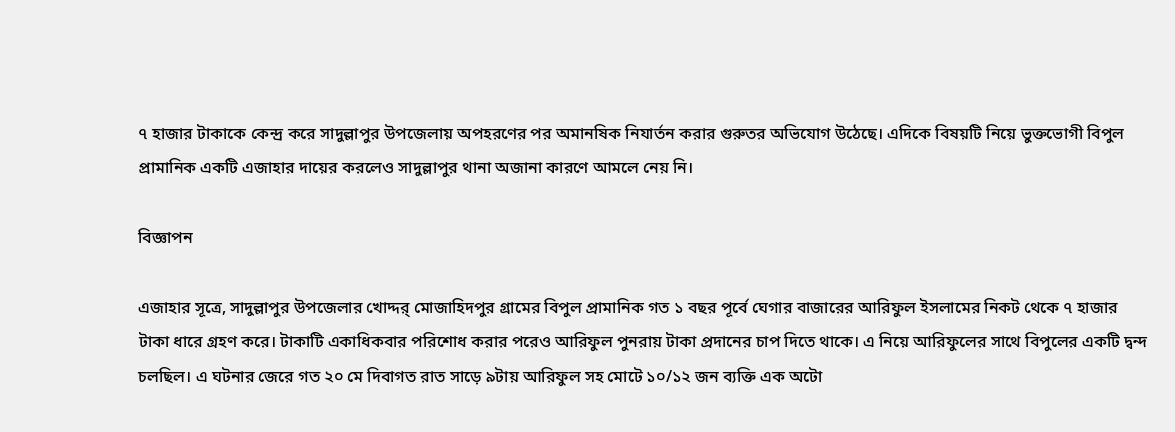৭ হাজার টাকাকে কেন্দ্র করে সাদুল্লাপুর উপজেলায় অপহরণের পর অমানষিক নিযার্তন করার গুরুতর অভিযোগ উঠেছে। এদিকে বিষয়টি নিয়ে ভুক্তভোগী বিপুল প্রামানিক একটি এজাহার দায়ের করলেও সাদুল্লাপুর থানা অজানা কারণে আমলে নেয় নি।

বিজ্ঞাপন

এজাহার সূত্রে, সাদুল্লাপুর উপজেলার খোদ্দর্ মোজাহিদপুর গ্রামের বিপুল প্রামানিক গত ১ বছর পূর্বে ঘেগার বাজারের আরিফুল ইসলামের নিকট থেকে ৭ হাজার টাকা ধারে গ্রহণ করে। টাকাটি একাধিকবার পরিশোধ করার পরেও আরিফুল পুনরায় টাকা প্রদানের চাপ দিতে থাকে। এ নিয়ে আরিফুলের সাথে বিপুলের একটি দ্বন্দ চলছিল। এ ঘটনার জেরে গত ২০ মে দিবাগত রাত সাড়ে ৯টায় আরিফুল সহ মোটে ১০/১২ জন ব্যক্তি এক অটো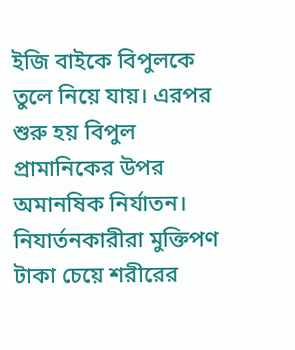ইজি বাইকে বিপুলকে তুলে নিয়ে যায়। এরপর শুরু হয় বিপুল প্রামানিকের উপর অমানষিক নির্যাতন। নিযার্তনকারীরা মুক্তিপণ টাকা চেয়ে শরীরের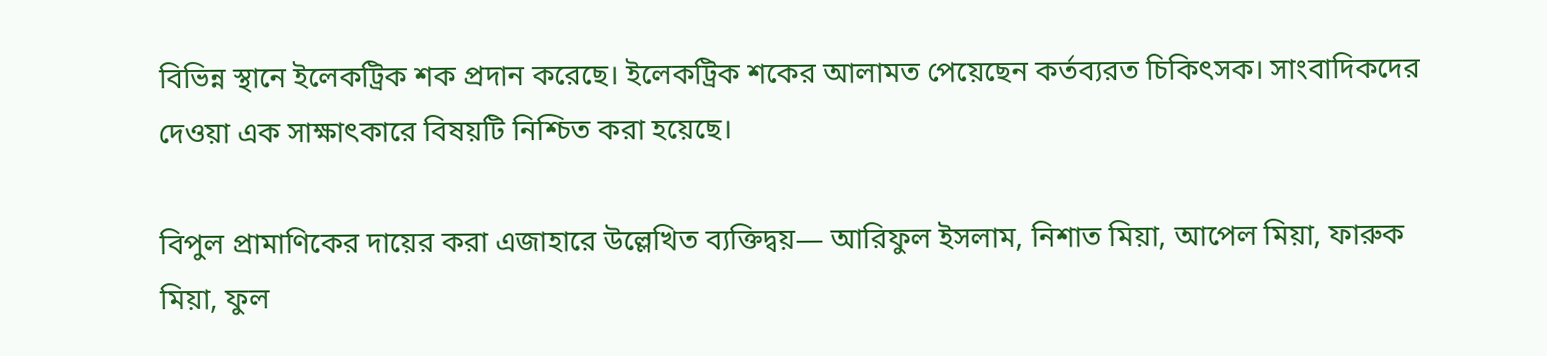বিভিন্ন স্থানে ইলেকট্রিক শক প্রদান করেছে। ইলেকট্রিক শকের আলামত পেয়েছেন কর্তব্যরত চিকিৎসক। সাংবাদিকদের দেওয়া এক সাক্ষাৎকারে বিষয়টি নিশ্চিত করা হয়েছে।

বিপুল প্রামাণিকের দায়ের করা এজাহারে উল্লেখিত ব্যক্তিদ্বয়— আরিফুল ইসলাম, নিশাত মিয়া, আপেল মিয়া, ফারুক মিয়া, ফুল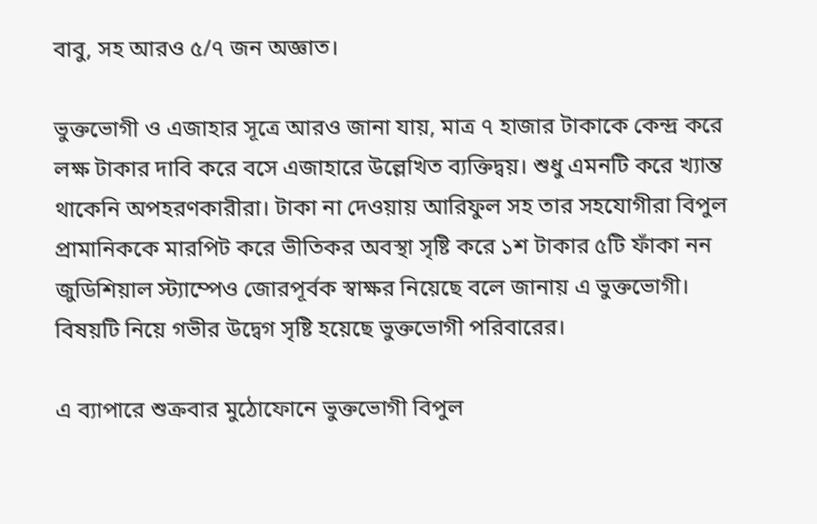বাবু, সহ আরও ৫/৭ জন অজ্ঞাত।

ভুক্তভোগী ও এজাহার সূত্রে আরও জানা যায়, মাত্র ৭ হাজার টাকাকে কেন্দ্র করে লক্ষ টাকার দাবি করে বসে এজাহারে উল্লেখিত ব্যক্তিদ্বয়। শুধু এমনটি করে খ্যান্ত থাকেনি অপহরণকারীরা। টাকা না দেওয়ায় আরিফুল সহ তার সহযোগীরা বিপুল প্রামানিককে মারপিট করে ভীতিকর অবস্থা সৃষ্টি করে ১শ টাকার ৫টি ফাঁকা নন জুডিশিয়াল স্ট্যাম্পেও জোরপূর্বক স্বাক্ষর নিয়েছে বলে জানায় এ ভুক্তভোগী। বিষয়টি নিয়ে গভীর উদ্বেগ সৃষ্টি হয়েছে ভুক্তভোগী পরিবারের।

এ ব্যাপারে শুক্রবার মুঠোফোনে ভুক্তভোগী বিপুল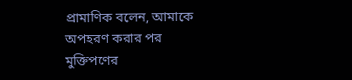প্রামাণিক বলেন, আমাকে অপহরণ করার পর মুক্তিপণের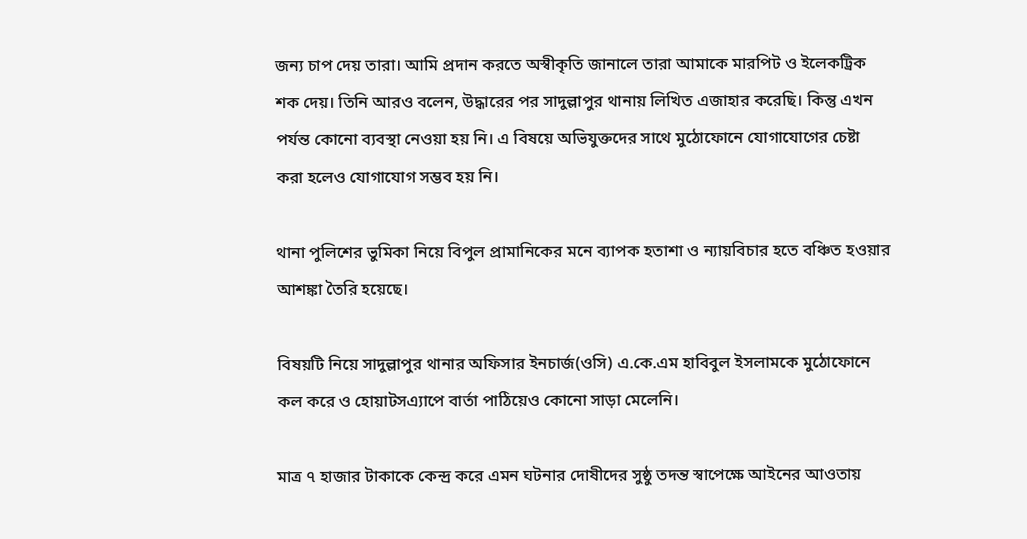জন্য চাপ দেয় তারা। আমি প্রদান করতে অস্বীকৃতি জানালে তারা আমাকে মারপিট ও ইলেকট্রিক শক দেয়। তিনি আরও বলেন, উদ্ধারের পর সাদুল্লাপুর থানায় লিখিত এজাহার করেছি। কিন্তু এখন পর্যন্ত কোনো ব্যবস্থা নেওয়া হয় নি। এ বিষয়ে অভিযুক্তদের সাথে মুঠোফোনে যোগাযোগের চেষ্টা করা হলেও যোগাযোগ সম্ভব হয় নি।

থানা পুলিশের ভুমিকা নিয়ে বিপুল প্রামানিকের মনে ব্যাপক হতাশা ও ন্যায়বিচার হতে বঞ্চিত হওয়ার আশঙ্কা তৈরি হয়েছে।

বিষয়টি নিয়ে সাদুল্লাপুর থানার অফিসার ইনচার্জ(ওসি) এ.কে.এম হাবিবুল ইসলামকে মুঠোফোনে কল করে ও হোয়াটসএ্যাপে বার্তা পাঠিয়েও কোনো সাড়া মেলেনি।

মাত্র ৭ হাজার টাকাকে কেন্দ্র করে এমন ঘটনার দোষীদের সুষ্ঠু তদন্ত স্বাপেক্ষে আইনের আওতায়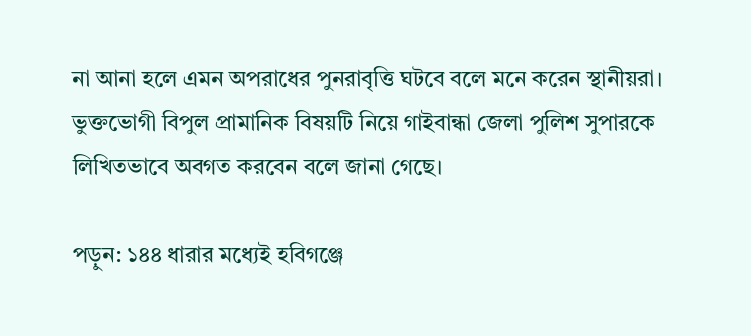না আনা হলে এমন অপরাধের পুনরাবৃত্তি ঘটবে বলে মনে করেন স্থানীয়রা। ভুক্তভোগী বিপুল প্রামানিক বিষয়টি নিয়ে গাইবান্ধা জেলা পুলিশ সুপারকে লিখিতভাবে অবগত করবেন বলে জানা গেছে।

পড়ুন: ১৪৪ ধারার মধ্যেই হবিগঞ্জে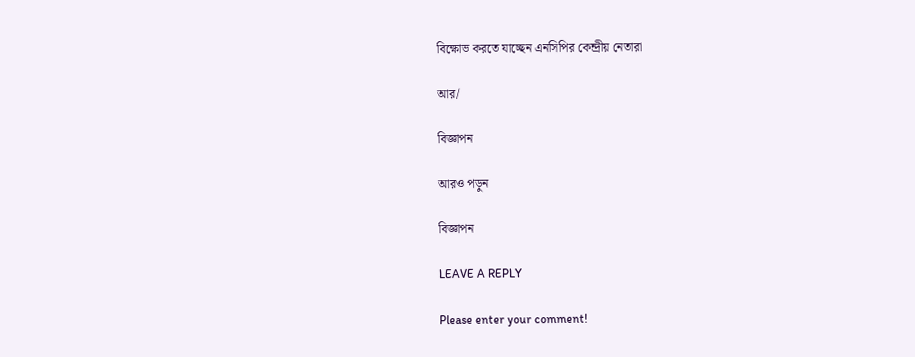বিক্ষোভ করতে যাচ্ছেন এনসিপির কেন্দ্রীয় নেতারা

আর/

বিজ্ঞাপন

আরও পড়ুন

বিজ্ঞাপন

LEAVE A REPLY

Please enter your comment!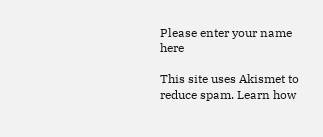Please enter your name here

This site uses Akismet to reduce spam. Learn how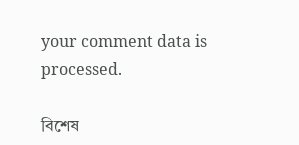your comment data is processed.

বিশেষ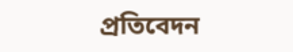প্রতিবেদন